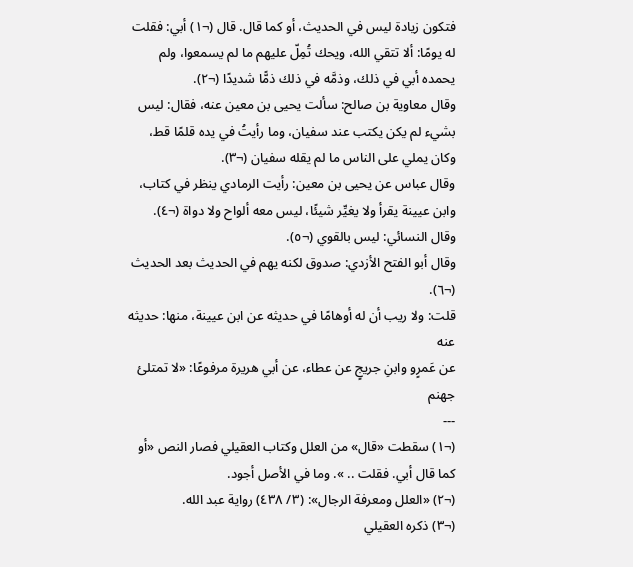فتكون زيادة ليس في الحديث، أو كما قال. قال (¬١) أبي: فقلت له يومًا: ألا تتقي الله، ويحك تُمِلّ عليهم ما لم يسمعوا، ولم يحمده أبي في ذلك، وذمَّه في ذلك ذمًّا شديدًا (¬٢).
وقال معاوية بن صالح: سألت يحيى بن معين عنه، فقال: ليس بشيء لم يكن يكتب عند سفيان، وما رأيتُ في يده قلمًا قط، وكان يملي على الناس ما لم يقله سفيان (¬٣).
وقال عباس عن يحيى بن معين: رأيت الرمادي ينظر في كتاب، وابن عيينة يقرأ ولا يغيِّر شيئًا، ليس معه ألواح ولا دواة (¬٤).
وقال النسائي: ليس بالقوي (¬٥).
وقال أبو الفتح الأزدي: صدوق لكنه يهم في الحديث بعد الحديث (¬٦).
قلت: ولا ريب أن له أوهامًا في حديثه عن ابن عيينة، منها: حديثه عنه
عن عَمرٍو وابنِ جريجٍ عن عطاء، عن أبي هريرة مرفوعًا: «لا تمتلئ جهنم
---
(¬١) سقطت «قال» من العلل وكتاب العقيلي فصار النص «أو كما قال أبي. فقلت .. ». وما في الأصل أجود.
(¬٢) «العلل ومعرفة الرجال»: (٣/ ٤٣٨) رواية عبد الله.
(¬٣) ذكره العقيلي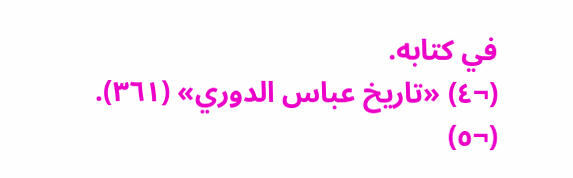في كتابه.
(¬٤) «تاريخ عباس الدوري» (٣٦١).
(¬٥)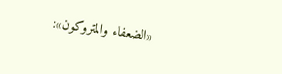«الضعفاء والمتروكون»: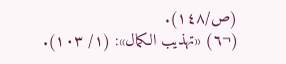(ص/١٤٨).
(¬٦) «تهذيب الكمال»: (١/ ١٠٣).